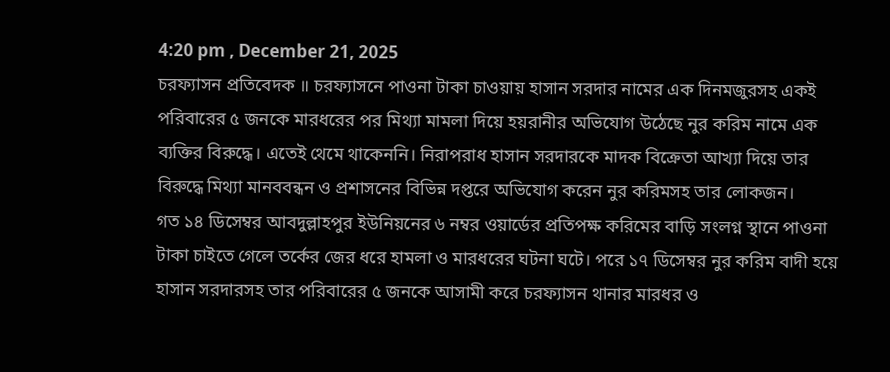4:20 pm , December 21, 2025
চরফ্যাসন প্রতিবেদক ॥ চরফ্যাসনে পাওনা টাকা চাওয়ায় হাসান সরদার নামের এক দিনমজুরসহ একই পরিবারের ৫ জনকে মারধরের পর মিথ্যা মামলা দিয়ে হয়রানীর অভিযোগ উঠেছে নুর করিম নামে এক ব্যক্তির বিরুদ্ধে। এতেই থেমে থাকেননি। নিরাপরাধ হাসান সরদারকে মাদক বিক্রেতা আখ্যা দিয়ে তার বিরুদ্ধে মিথ্যা মানববন্ধন ও প্রশাসনের বিভিন্ন দপ্তরে অভিযোগ করেন নুর করিমসহ তার লোকজন।
গত ১৪ ডিসেম্বর আবদুল্লাহপুর ইউনিয়নের ৬ নম্বর ওয়ার্ডের প্রতিপক্ষ করিমের বাড়ি সংলগ্ন স্থানে পাওনা টাকা চাইতে গেলে তর্কের জের ধরে হামলা ও মারধরের ঘটনা ঘটে। পরে ১৭ ডিসেম্বর নুর করিম বাদী হয়ে হাসান সরদারসহ তার পরিবারের ৫ জনকে আসামী করে চরফ্যাসন থানার মারধর ও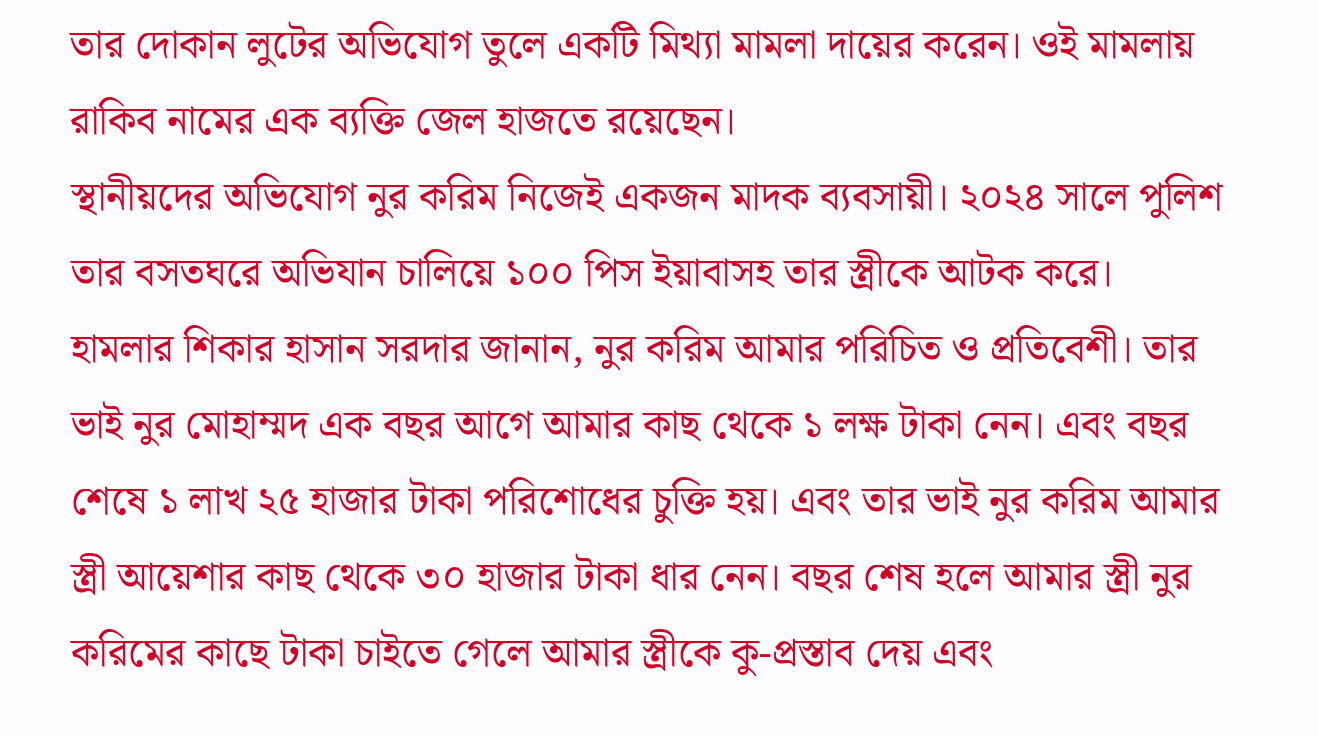তার দোকান লুটের অভিযোগ তুলে একটি মিথ্যা মামলা দায়ের করেন। ওই মামলায় রাকিব নামের এক ব্যক্তি জেল হাজতে রয়েছেন।
স্থানীয়দের অভিযোগ নুর করিম নিজেই একজন মাদক ব্যবসায়ী। ২০২৪ সালে পুলিশ তার বসতঘরে অভিযান চালিয়ে ১০০ পিস ইয়াবাসহ তার স্ত্রীকে আটক করে।
হামলার শিকার হাসান সরদার জানান, নুর করিম আমার পরিচিত ও প্রতিবেশী। তার ভাই নুর মোহাম্মদ এক বছর আগে আমার কাছ থেকে ১ লক্ষ টাকা নেন। এবং বছর শেষে ১ লাখ ২৫ হাজার টাকা পরিশোধের চুক্তি হয়। এবং তার ভাই নুর করিম আমার স্ত্রী আয়েশার কাছ থেকে ৩০ হাজার টাকা ধার নেন। বছর শেষ হলে আমার স্ত্রী নুর করিমের কাছে টাকা চাইতে গেলে আমার স্ত্রীকে কু-প্রস্তাব দেয় এবং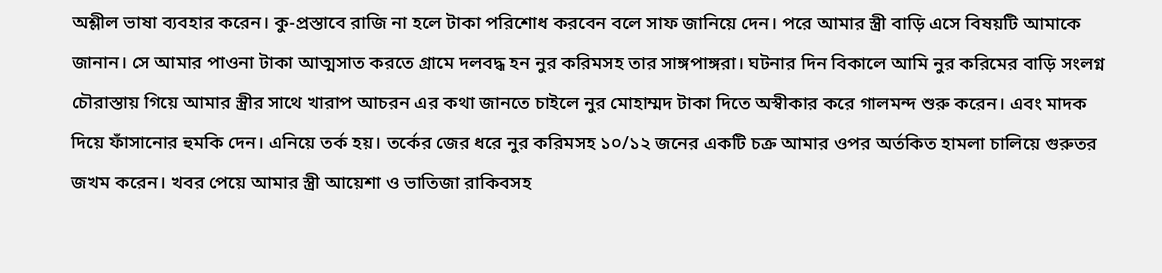অশ্লীল ভাষা ব্যবহার করেন। কু-প্রস্তাবে রাজি না হলে টাকা পরিশোধ করবেন বলে সাফ জানিয়ে দেন। পরে আমার স্ত্রী বাড়ি এসে বিষয়টি আমাকে জানান। সে আমার পাওনা টাকা আত্মসাত করতে গ্রামে দলবদ্ধ হন নুর করিমসহ তার সাঙ্গপাঙ্গরা। ঘটনার দিন বিকালে আমি নুর করিমের বাড়ি সংলগ্ন চৌরাস্তায় গিয়ে আমার স্ত্রীর সাথে খারাপ আচরন এর কথা জানতে চাইলে নুর মোহাম্মদ টাকা দিতে অস্বীকার করে গালমন্দ শুরু করেন। এবং মাদক দিয়ে ফাঁসানোর হুমকি দেন। এনিয়ে তর্ক হয়। তর্কের জের ধরে নুর করিমসহ ১০/১২ জনের একটি চক্র আমার ওপর অর্তকিত হামলা চালিয়ে গুরুতর জখম করেন। খবর পেয়ে আমার স্ত্রী আয়েশা ও ভাতিজা রাকিবসহ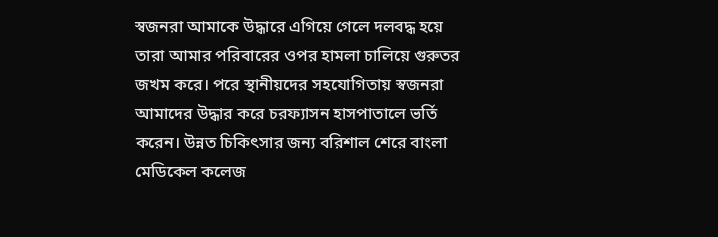স্বজনরা আমাকে উদ্ধারে এগিয়ে গেলে দলবদ্ধ হয়ে তারা আমার পরিবারের ওপর হামলা চালিয়ে গুরুতর জখম করে। পরে স্থানীয়দের সহযোগিতায় স্বজনরা আমাদের উদ্ধার করে চরফ্যাসন হাসপাতালে ভর্তি করেন। উন্নত চিকিৎসার জন্য বরিশাল শেরে বাংলা মেডিকেল কলেজ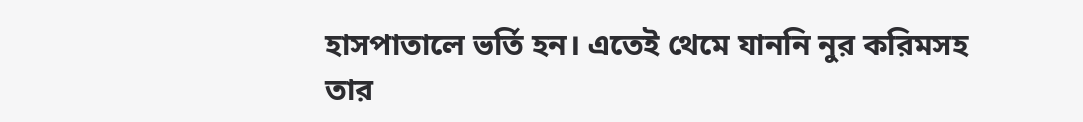হাসপাতালে ভর্তি হন। এতেই থেমে যাননি নুর করিমসহ তার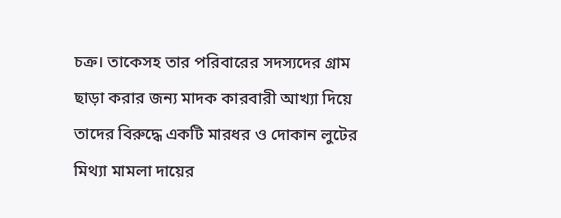চক্র। তাকেসহ তার পরিবারের সদস্যদের গ্রাম ছাড়া করার জন্য মাদক কারবারী আখ্যা দিয়ে তাদের বিরুদ্ধে একটি মারধর ও দোকান লুটের মিথ্যা মামলা দায়ের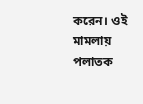করেন। ওই মামলায় পলাতক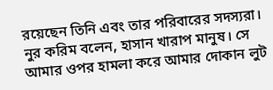রয়েছেন তিনি এবং তার পরিবারের সদস্যরা।
নুর করিম বলেন, হাসান খারাপ মানুষ। সে আমার ওপর হামলা করে আমার দোকান লুট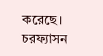করেছে।
চরফ্যাসন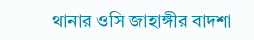থানার ওসি জাহাঙ্গীর বাদশা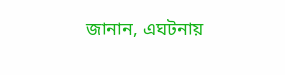জানান, এঘটনায়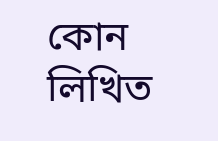কোন লিখিত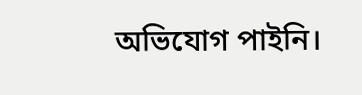অভিযোগ পাইনি।